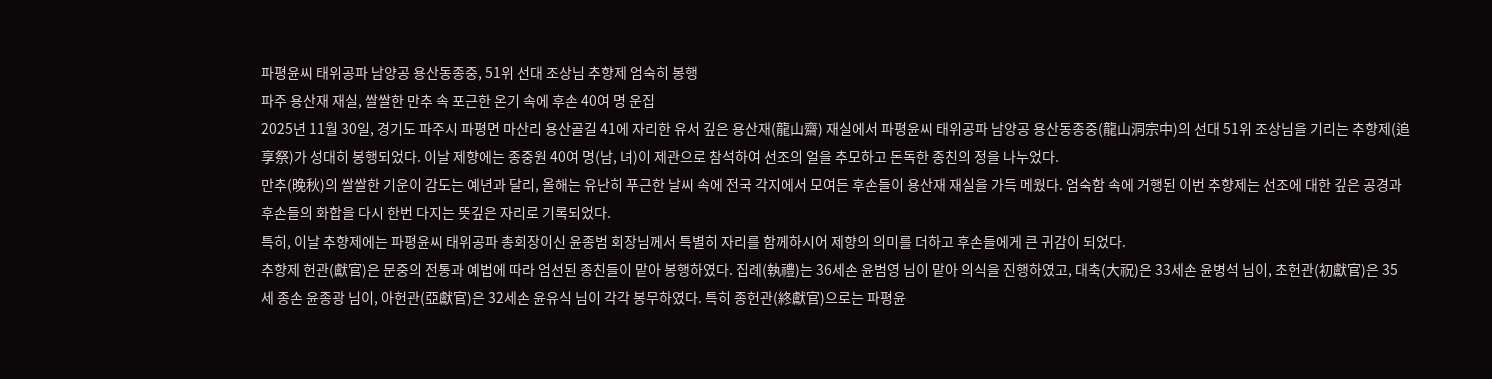파평윤씨 태위공파 남양공 용산동종중, 51위 선대 조상님 추향제 엄숙히 봉행
파주 용산재 재실, 쌀쌀한 만추 속 포근한 온기 속에 후손 40여 명 운집
2025년 11월 30일, 경기도 파주시 파평면 마산리 용산골길 41에 자리한 유서 깊은 용산재(龍山齋) 재실에서 파평윤씨 태위공파 남양공 용산동종중(龍山洞宗中)의 선대 51위 조상님을 기리는 추향제(追享祭)가 성대히 봉행되었다. 이날 제향에는 종중원 40여 명(남, 녀)이 제관으로 참석하여 선조의 얼을 추모하고 돈독한 종친의 정을 나누었다.
만추(晩秋)의 쌀쌀한 기운이 감도는 예년과 달리, 올해는 유난히 푸근한 날씨 속에 전국 각지에서 모여든 후손들이 용산재 재실을 가득 메웠다. 엄숙함 속에 거행된 이번 추향제는 선조에 대한 깊은 공경과 후손들의 화합을 다시 한번 다지는 뜻깊은 자리로 기록되었다.
특히, 이날 추향제에는 파평윤씨 태위공파 총회장이신 윤종범 회장님께서 특별히 자리를 함께하시어 제향의 의미를 더하고 후손들에게 큰 귀감이 되었다.
추향제 헌관(獻官)은 문중의 전통과 예법에 따라 엄선된 종친들이 맡아 봉행하였다. 집례(執禮)는 36세손 윤범영 님이 맡아 의식을 진행하였고, 대축(大祝)은 33세손 윤병석 님이, 초헌관(初獻官)은 35세 종손 윤종광 님이, 아헌관(亞獻官)은 32세손 윤유식 님이 각각 봉무하였다. 특히 종헌관(終獻官)으로는 파평윤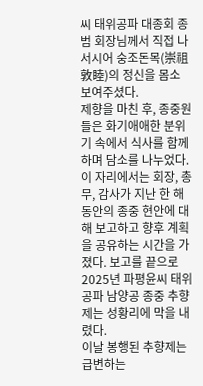씨 태위공파 대종회 종범 회장님께서 직접 나서시어 숭조돈목(崇祖敦睦)의 정신을 몸소 보여주셨다.
제향을 마친 후, 종중원들은 화기애애한 분위기 속에서 식사를 함께하며 담소를 나누었다. 이 자리에서는 회장, 총무, 감사가 지난 한 해 동안의 종중 현안에 대해 보고하고 향후 계획을 공유하는 시간을 가졌다. 보고를 끝으로 2025년 파평윤씨 태위공파 남양공 종중 추향제는 성황리에 막을 내렸다.
이날 봉행된 추향제는 급변하는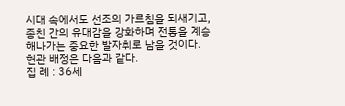시대 속에서도 선조의 가르침을 되새기고, 종친 간의 유대감을 강화하며 전통을 계승해나가는 중요한 발자취로 남을 것이다.
헌관 배정은 다음과 같다.
집 례 : 36세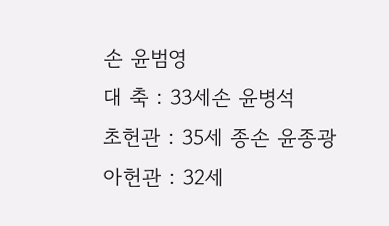손 윤범영
대 축 : 33세손 윤병석
초헌관 : 35세 종손 윤종광
아헌관 : 32세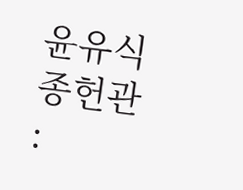윤유식
종헌관 :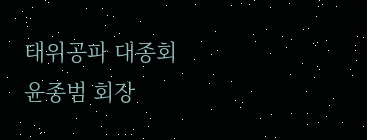태위공파 대종회 윤종범 회장